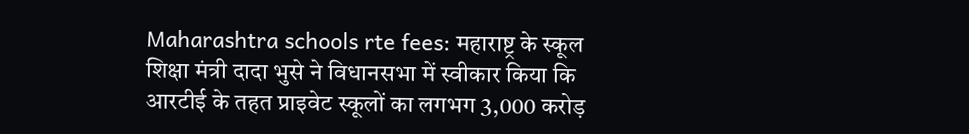Maharashtra schools rte fees: महाराष्ट्र के स्कूल शिक्षा मंत्री दादा भुसे ने विधानसभा में स्वीकार किया कि आरटीई के तहत प्राइवेट स्कूलों का लगभग 3,000 करोड़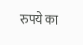रुपये का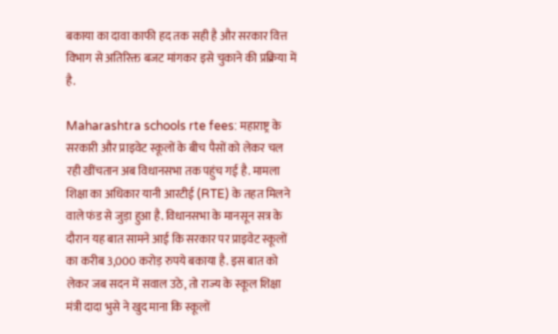बकाया का दावा काफी हद तक सही है और सरकार वित्त विभाग से अतिरिक्त बजट मांगकर इसे चुकाने की प्रक्रिया में है.

Maharashtra schools rte fees: महाराष्ट्र के सरकारी और प्राइवेट स्कूलों के बीच पैसों को लेकर चल रही खींचतान अब विधानसभा तक पहुंच गई है. मामला शिक्षा का अधिकार यानी आरटीई (RTE) के तहत मिलने वाले फंड से जुड़ा हुआ है. विधानसभा के मानसून सत्र के दौरान यह बात सामने आई कि सरकार पर प्राइवेट स्कूलों का करीब 3,000 करोड़ रुपये बकाया है. इस बात को लेकर जब सदन में सवाल उठे, तो राज्य के स्कूल शिक्षा मंत्री दादा भुसे ने खुद माना कि स्कूलों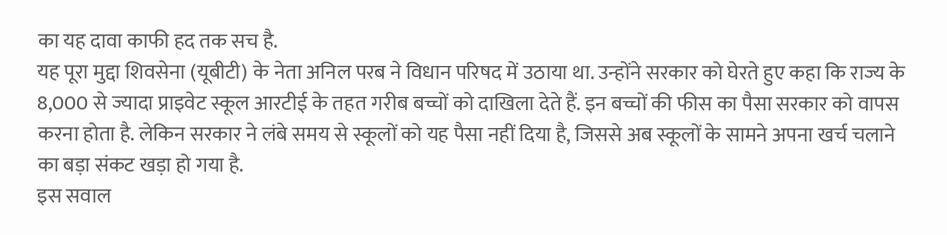का यह दावा काफी हद तक सच है.
यह पूरा मुद्दा शिवसेना (यूबीटी) के नेता अनिल परब ने विधान परिषद में उठाया था. उन्होंने सरकार को घेरते हुए कहा कि राज्य के 8,000 से ज्यादा प्राइवेट स्कूल आरटीई के तहत गरीब बच्चों को दाखिला देते हैं. इन बच्चों की फीस का पैसा सरकार को वापस करना होता है. लेकिन सरकार ने लंबे समय से स्कूलों को यह पैसा नहीं दिया है, जिससे अब स्कूलों के सामने अपना खर्च चलाने का बड़ा संकट खड़ा हो गया है.
इस सवाल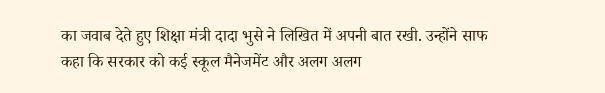का जवाब देते हुए शिक्षा मंत्री दादा भुसे ने लिखित में अपनी बात रखी. उन्होंने साफ कहा कि सरकार को कई स्कूल मैनेजमेंट और अलग अलग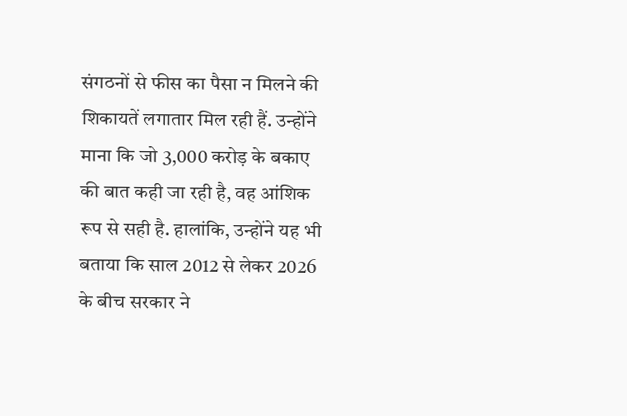संगठनों से फीस का पैसा न मिलने की शिकायतें लगातार मिल रही हैं. उन्होंने माना कि जो 3,000 करोड़ के बकाए की बात कही जा रही है, वह आंशिक रूप से सही है. हालांकि, उन्होंने यह भी बताया कि साल 2012 से लेकर 2026 के बीच सरकार ने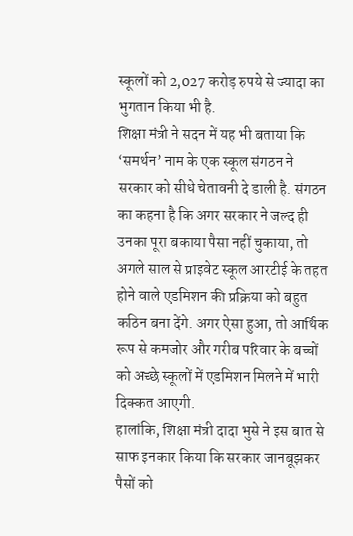स्कूलों को 2,027 करोड़ रुपये से ज्यादा का भुगतान किया भी है.
शिक्षा मंत्री ने सदन में यह भी बताया कि ‘समर्थन’ नाम के एक स्कूल संगठन ने सरकार को सीधे चेतावनी दे डाली है. संगठन का कहना है कि अगर सरकार ने जल्द ही उनका पूरा बकाया पैसा नहीं चुकाया, तो अगले साल से प्राइवेट स्कूल आरटीई के तहत होने वाले एडमिशन की प्रक्रिया को बहुत कठिन बना देंगे. अगर ऐसा हुआ, तो आर्थिक रूप से कमजोर और गरीब परिवार के बच्चों को अच्छे स्कूलों में एडमिशन मिलने में भारी दिक्कत आएगी.
हालांकि, शिक्षा मंत्री दादा भुसे ने इस बात से साफ इनकार किया कि सरकार जानबूझकर पैसों को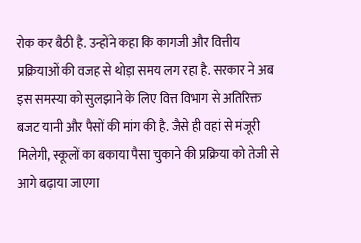रोक कर बैठी है. उन्होंने कहा कि कागजी और वित्तीय प्रक्रियाओं की वजह से थोड़ा समय लग रहा है. सरकार ने अब इस समस्या को सुलझाने के लिए वित्त विभाग से अतिरिक्त बजट यानी और पैसों की मांग की है. जैसे ही वहां से मंजूरी मिलेगी, स्कूलों का बकाया पैसा चुकाने की प्रक्रिया को तेजी से आगे बढ़ाया जाएगा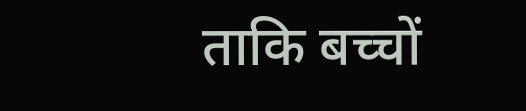ताकि बच्चों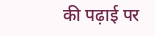की पढ़ाई पर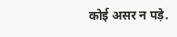कोई असर न पड़े.